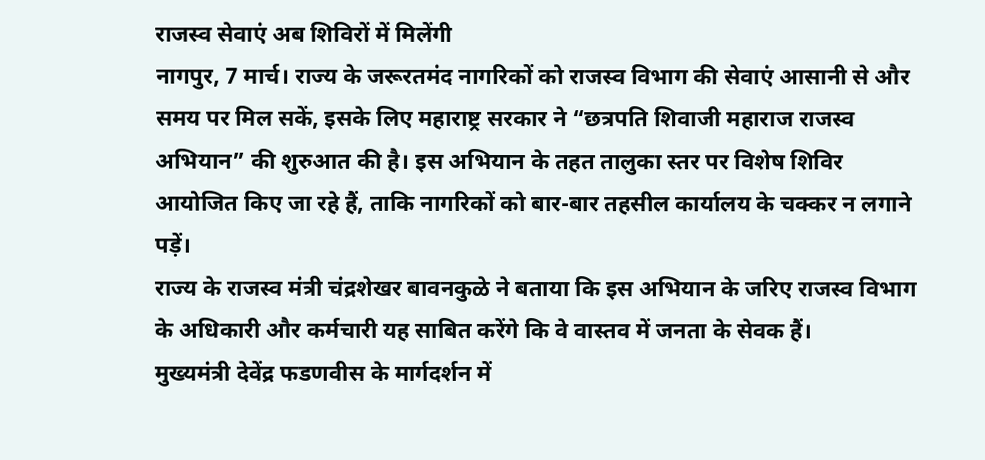राजस्व सेवाएं अब शिविरों में मिलेंगी
नागपुर, 7 मार्च। राज्य के जरूरतमंद नागरिकों को राजस्व विभाग की सेवाएं आसानी से और समय पर मिल सकें, इसके लिए महाराष्ट्र सरकार ने “छत्रपति शिवाजी महाराज राजस्व अभियान” की शुरुआत की है। इस अभियान के तहत तालुका स्तर पर विशेष शिविर आयोजित किए जा रहे हैं, ताकि नागरिकों को बार-बार तहसील कार्यालय के चक्कर न लगाने पड़ें।
राज्य के राजस्व मंत्री चंद्रशेखर बावनकुळे ने बताया कि इस अभियान के जरिए राजस्व विभाग के अधिकारी और कर्मचारी यह साबित करेंगे कि वे वास्तव में जनता के सेवक हैं।
मुख्यमंत्री देवेंद्र फडणवीस के मार्गदर्शन में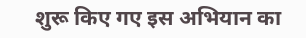शुरू किए गए इस अभियान का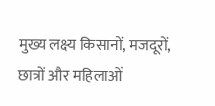मुख्य लक्ष्य किसानों, मजदूरों, छात्रों और महिलाओं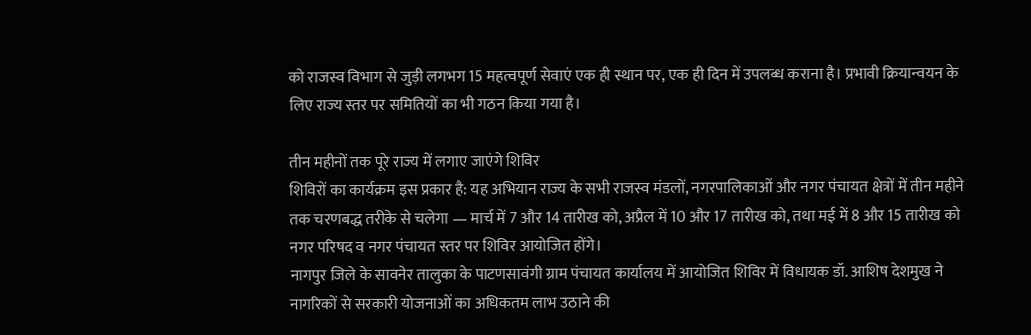को राजस्व विभाग से जुड़ी लगभग 15 महत्वपूर्ण सेवाएं एक ही स्थान पर, एक ही दिन में उपलब्ध कराना है। प्रभावी क्रियान्वयन के लिए राज्य स्तर पर समितियों का भी गठन किया गया है।

तीन महीनों तक पूरे राज्य में लगाए जाएंगे शिविर
शिविरों का कार्यक्रम इस प्रकार है: यह अभियान राज्य के सभी राजस्व मंडलों, नगरपालिकाओं और नगर पंचायत क्षेत्रों में तीन महीने तक चरणबद्ध तरीके से चलेगा — मार्च में 7 और 14 तारीख को, अप्रैल में 10 और 17 तारीख को, तथा मई में 8 और 15 तारीख को नगर परिषद व नगर पंचायत स्तर पर शिविर आयोजित होंगे।
नागपुर जिले के सावनेर तालुका के पाटणसावंगी ग्राम पंचायत कार्यालय में आयोजित शिविर में विधायक डॉ. आशिष देशमुख ने नागरिकों से सरकारी योजनाओं का अधिकतम लाभ उठाने की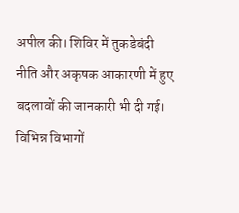अपील की। शिविर में तुकडेबंदी नीति और अकृषक आकारणी में हुए बदलावों की जानकारी भी दी गई। विभिन्न विभागों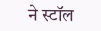ने स्टॉल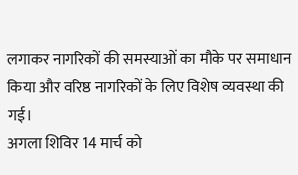लगाकर नागरिकों की समस्याओं का मौके पर समाधान किया और वरिष्ठ नागरिकों के लिए विशेष व्यवस्था की गई।
अगला शिविर 14 मार्च को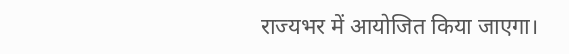राज्यभर में आयोजित किया जाएगा।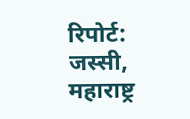रिपोर्ट: जस्सी, महाराष्ट्र